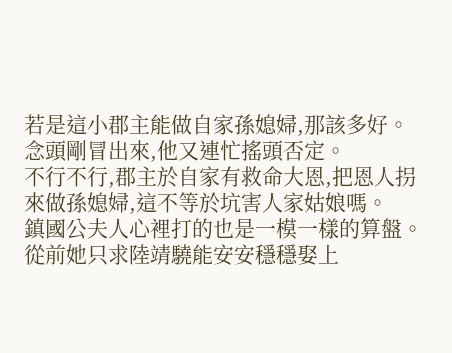若是這小郡主能做自家孫媳婦,那該多好。
念頭剛冒出來,他又連忙搖頭否定。
不行不行,郡主於自家有救命大恩,把恩人拐來做孫媳婦,這不等於坑害人家姑娘嗎。
鎮國公夫人心裡打的也是一模一樣的算盤。
從前她只求陸靖驍能安安穩穩娶上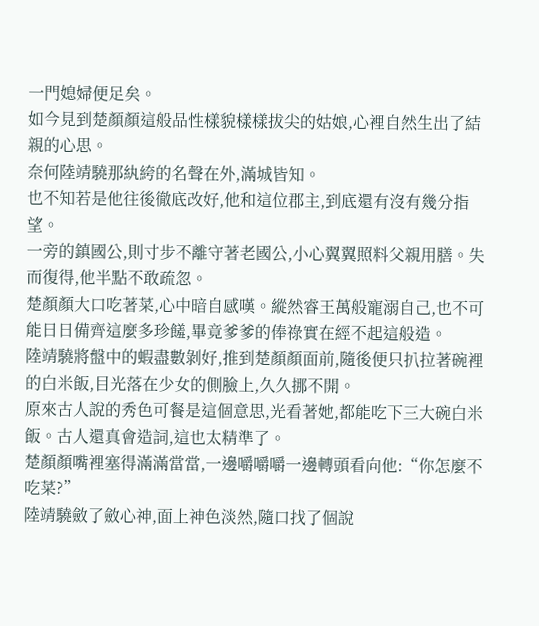一門媳婦便足矣。
如今見到楚顏顏這般品性樣貌樣樣拔尖的姑娘,心裡自然生出了結親的心思。
奈何陸靖驍那紈絝的名聲在外,滿城皆知。
也不知若是他往後徹底改好,他和這位郡主,到底還有沒有幾分指望。
一旁的鎮國公,則寸步不離守著老國公,小心翼翼照料父親用膳。失而復得,他半點不敢疏忽。
楚顏顏大口吃著菜,心中暗自感嘆。縱然睿王萬般寵溺自己,也不可能日日備齊這麼多珍饈,畢竟爹爹的俸祿實在經不起這般造。
陸靖驍將盤中的蝦盡數剝好,推到楚顏顏面前,隨後便只扒拉著碗裡的白米飯,目光落在少女的側臉上,久久挪不開。
原來古人說的秀色可餐是這個意思,光看著她,都能吃下三大碗白米飯。古人還真會造詞,這也太精準了。
楚顏顏嘴裡塞得滿滿當當,一邊嚼嚼嚼一邊轉頭看向他:“你怎麼不吃菜?”
陸靖驍斂了斂心神,面上神色淡然,隨口找了個說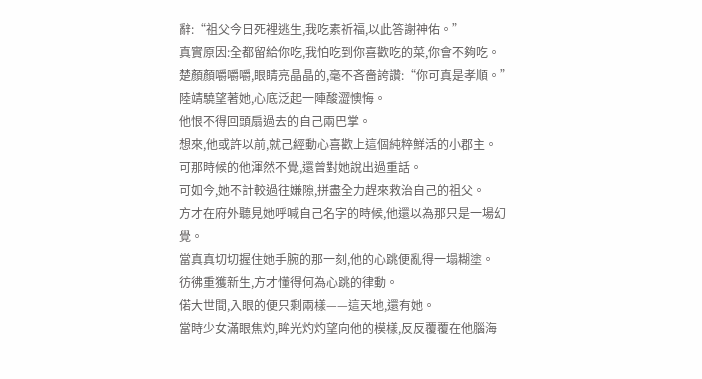辭:“祖父今日死裡逃生,我吃素祈福,以此答謝神佑。”
真實原因:全都留給你吃,我怕吃到你喜歡吃的菜,你會不夠吃。
楚顏顏嚼嚼嚼,眼睛亮晶晶的,毫不吝嗇誇讚:“你可真是孝順。”
陸靖驍望著她,心底泛起一陣酸澀懊悔。
他恨不得回頭扇過去的自己兩巴掌。
想來,他或許以前,就己經動心喜歡上這個純粹鮮活的小郡主。
可那時候的他渾然不覺,還曾對她說出過重話。
可如今,她不計較過往嫌隙,拼盡全力趕來救治自己的祖父。
方才在府外聽見她呼喊自己名字的時候,他還以為那只是一場幻覺。
當真真切切握住她手腕的那一刻,他的心跳便亂得一塌糊塗。
彷彿重獲新生,方才懂得何為心跳的律動。
偌大世間,入眼的便只剩兩樣——這天地,還有她。
當時少女滿眼焦灼,眸光灼灼望向他的模樣,反反覆覆在他腦海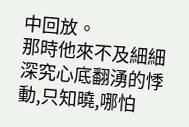中回放。
那時他來不及細細深究心底翻湧的悸動,只知曉,哪怕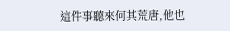這件事聽來何其荒唐,他也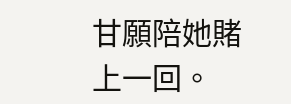甘願陪她賭上一回。